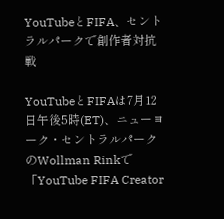YouTubeとFIFA、セントラルパークで創作者対抗戦

YouTubeとFIFAは7月12日午後5時(ET)、ニューヨーク・セントラルパークのWollman Rinkで「YouTube FIFA Creator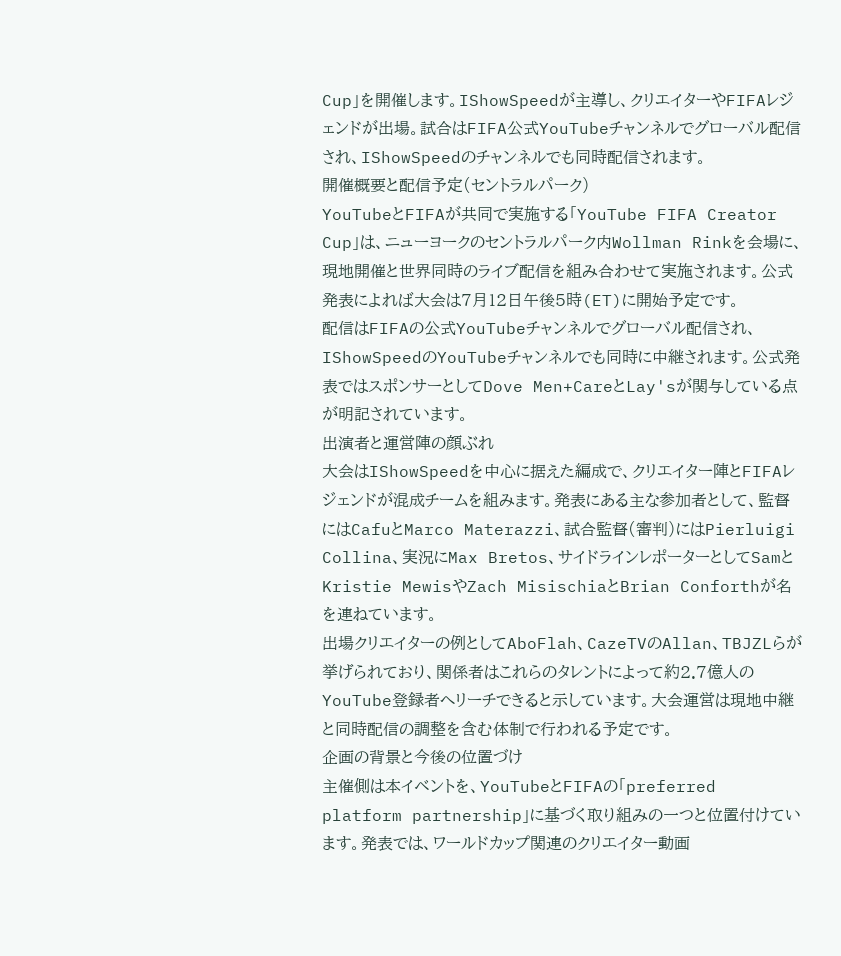Cup」を開催します。IShowSpeedが主導し、クリエイターやFIFAレジェンドが出場。試合はFIFA公式YouTubeチャンネルでグローバル配信され、IShowSpeedのチャンネルでも同時配信されます。
開催概要と配信予定(セントラルパーク)
YouTubeとFIFAが共同で実施する「YouTube FIFA Creator Cup」は、ニューヨークのセントラルパーク内Wollman Rinkを会場に、現地開催と世界同時のライブ配信を組み合わせて実施されます。公式発表によれば大会は7月12日午後5時(ET)に開始予定です。
配信はFIFAの公式YouTubeチャンネルでグローバル配信され、IShowSpeedのYouTubeチャンネルでも同時に中継されます。公式発表ではスポンサーとしてDove Men+CareとLay'sが関与している点が明記されています。
出演者と運営陣の顔ぶれ
大会はIShowSpeedを中心に据えた編成で、クリエイター陣とFIFAレジェンドが混成チームを組みます。発表にある主な参加者として、監督にはCafuとMarco Materazzi、試合監督(審判)にはPierluigi Collina、実況にMax Bretos、サイドラインレポーターとしてSamとKristie MewisやZach MisischiaとBrian Conforthが名を連ねています。
出場クリエイターの例としてAboFlah、CazeTVのAllan、TBJZLらが挙げられており、関係者はこれらのタレントによって約2.7億人のYouTube登録者へリーチできると示しています。大会運営は現地中継と同時配信の調整を含む体制で行われる予定です。
企画の背景と今後の位置づけ
主催側は本イベントを、YouTubeとFIFAの「preferred platform partnership」に基づく取り組みの一つと位置付けています。発表では、ワールドカップ関連のクリエイター動画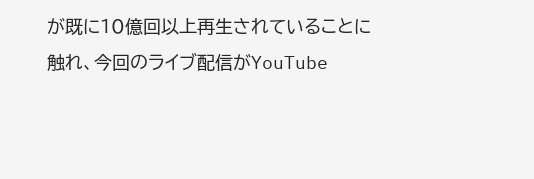が既に10億回以上再生されていることに触れ、今回のライブ配信がYouTube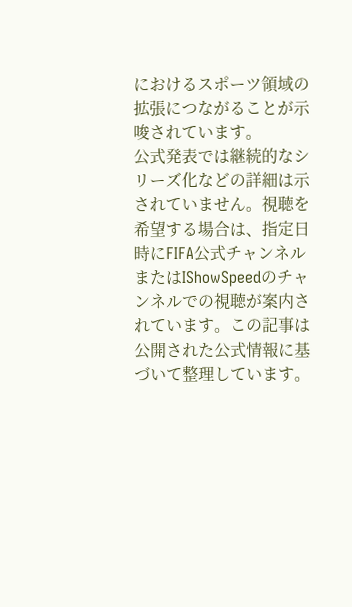におけるスポーツ領域の拡張につながることが示唆されています。
公式発表では継続的なシリーズ化などの詳細は示されていません。視聴を希望する場合は、指定日時にFIFA公式チャンネルまたはIShowSpeedのチャンネルでの視聴が案内されています。この記事は公開された公式情報に基づいて整理しています。